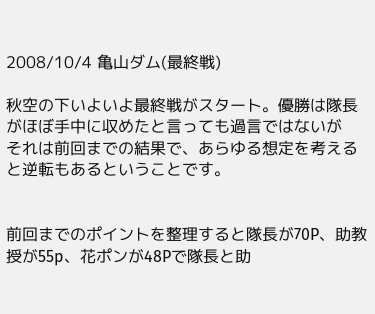2008/10/4 亀山ダム(最終戦)

秋空の下いよいよ最終戦がスタート。優勝は隊長がほぼ手中に収めたと言っても過言ではないが
それは前回までの結果で、あらゆる想定を考えると逆転もあるということです。


前回までのポイントを整理すると隊長が70P、助教授が55p、花ポンが48Pで隊長と助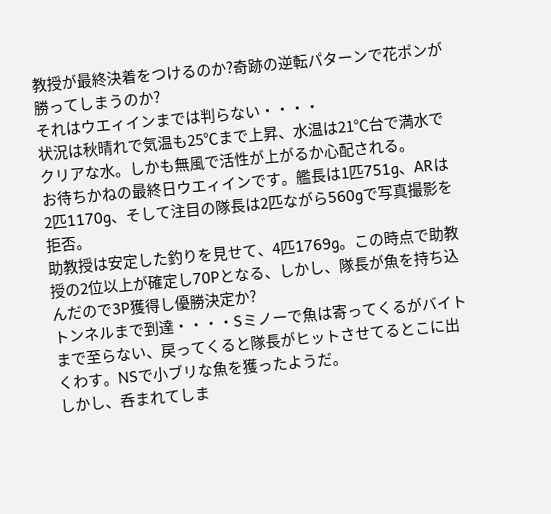教授が最終決着をつけるのか?奇跡の逆転パターンで花ポンが勝ってしまうのか?
それはウエィインまでは判らない・・・・
状況は秋晴れで気温も25℃まで上昇、水温は21℃台で満水でクリアな水。しかも無風で活性が上がるか心配される。
お待ちかねの最終日ウエィインです。艦長は1匹751g、ARは2匹1170g、そして注目の隊長は2匹ながら560gで写真撮影を拒否。
助教授は安定した釣りを見せて、4匹1769g。この時点で助教授の2位以上が確定し70Pとなる、しかし、隊長が魚を持ち込んだので3P獲得し優勝決定か?
トンネルまで到達・・・・Sミノーで魚は寄ってくるがバイトまで至らない、戻ってくると隊長がヒットさせてるとこに出くわす。NSで小ブリな魚を獲ったようだ。
しかし、呑まれてしま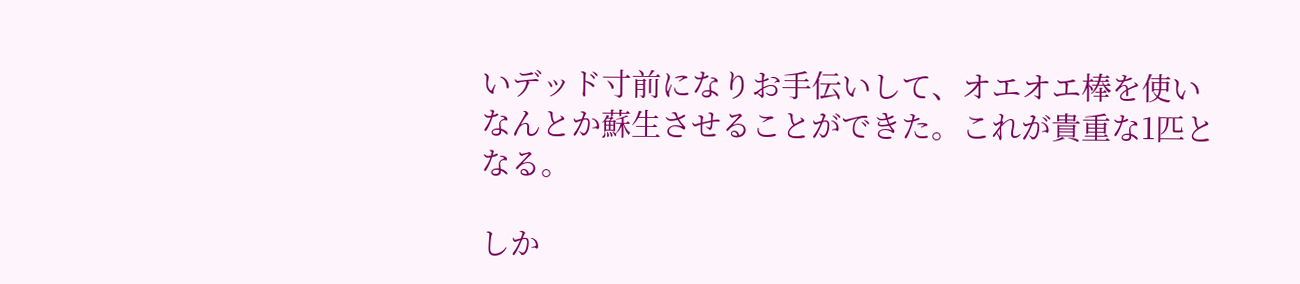いデッド寸前になりお手伝いして、オエオエ棒を使いなんとか蘇生させることができた。これが貴重な1匹となる。

しか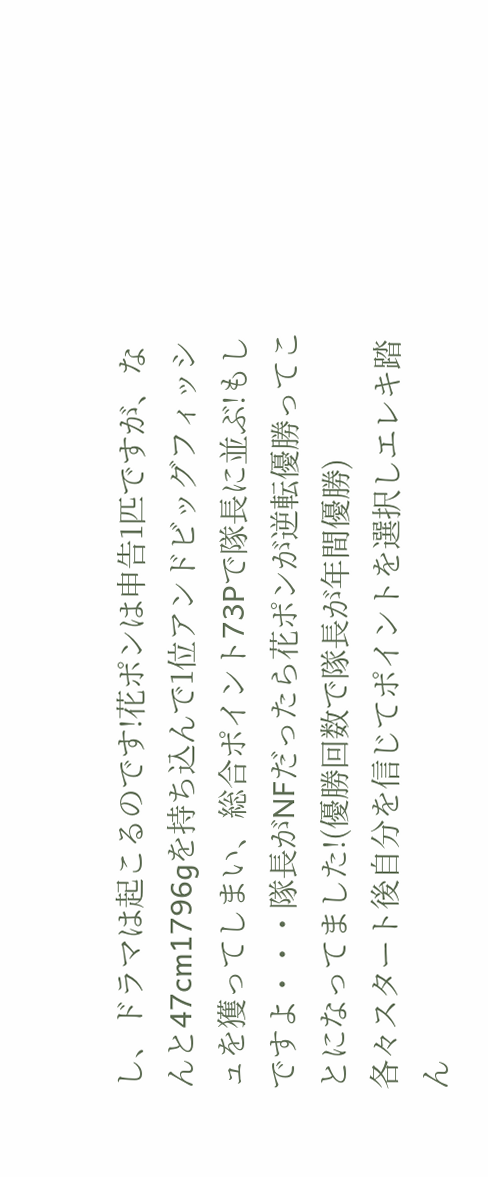し、ドラマは起こるのです!花ポンは申告1匹ですが、なんと47cm1796gを持ち込んで1位アンドビッグフィッシュを獲ってしまい、総合ポイント73Pで隊長に並ぶ!もしですよ・・・隊長がNFだったら花ポンが逆転優勝ってことになってました!(優勝回数で隊長が年間優勝)
各々スタート後自分を信じてポイントを選択しエレキ踏ん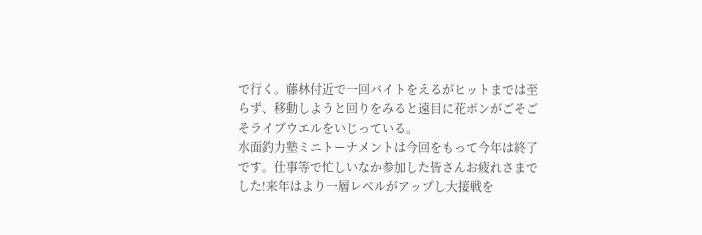で行く。藤林付近で一回バイトをえるがヒットまでは至らず、移動しようと回りをみると遠目に花ポンがごそごそライブウエルをいじっている。
水面釣力塾ミニトーナメントは今回をもって今年は終了です。仕事等で忙しいなか参加した皆さんお疲れさまでした!来年はより一層レベルがアップし大接戦を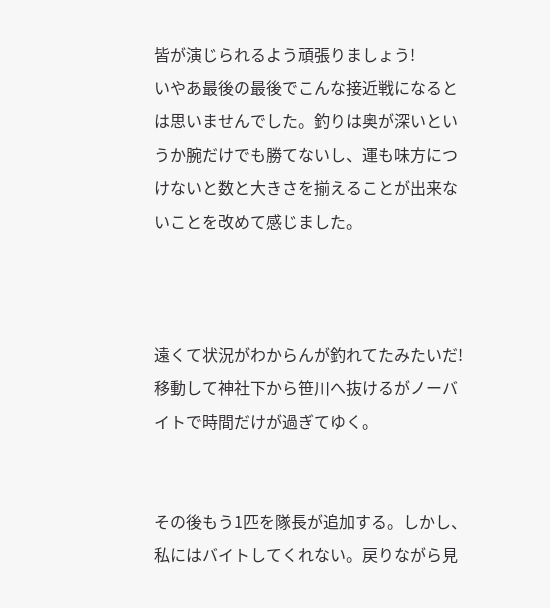皆が演じられるよう頑張りましょう!
いやあ最後の最後でこんな接近戦になるとは思いませんでした。釣りは奥が深いというか腕だけでも勝てないし、運も味方につけないと数と大きさを揃えることが出来ないことを改めて感じました。



遠くて状況がわからんが釣れてたみたいだ!移動して神社下から笹川へ抜けるがノーバイトで時間だけが過ぎてゆく。


その後もう1匹を隊長が追加する。しかし、私にはバイトしてくれない。戻りながら見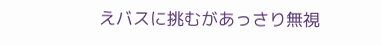えバスに挑むがあっさり無視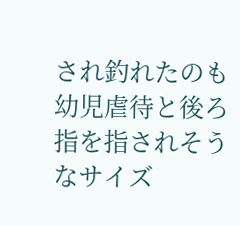され釣れたのも幼児虐待と後ろ指を指されそうなサイズ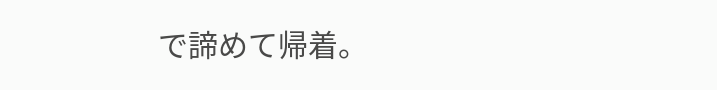で諦めて帰着。